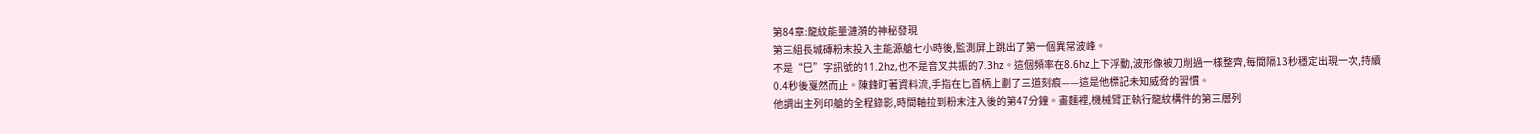第84章:龍紋能量漣漪的神秘發現
第三組長城磚粉末投入主能源艙七小時後,監測屏上跳出了第一個異常波峰。
不是“巳”字訊號的11.2hz,也不是音叉共振的7.3hz。這個頻率在8.6hz上下浮動,波形像被刀削過一樣整齊,每間隔13秒穩定出現一次,持續0.4秒後戛然而止。陳鋒盯著資料流,手指在匕首柄上劃了三道刻痕——這是他標記未知威脅的習慣。
他調出主列印艙的全程錄影,時間軸拉到粉末注入後的第47分鐘。畫麵裡,機械臂正執行龍紋構件的第三層列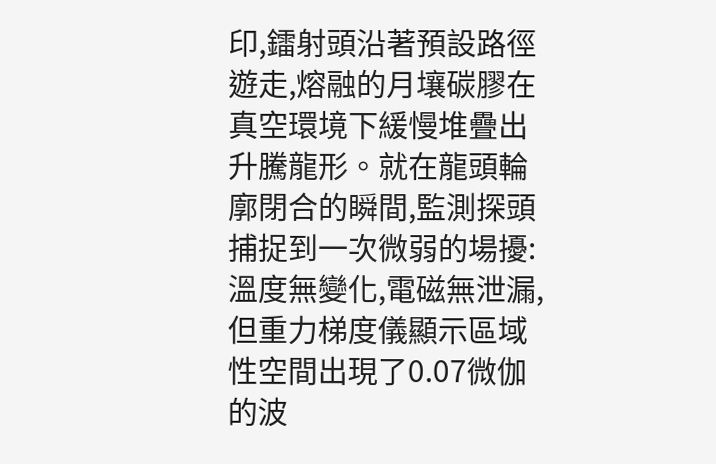印,鐳射頭沿著預設路徑遊走,熔融的月壤碳膠在真空環境下緩慢堆疊出升騰龍形。就在龍頭輪廓閉合的瞬間,監測探頭捕捉到一次微弱的場擾:溫度無變化,電磁無泄漏,但重力梯度儀顯示區域性空間出現了0.07微伽的波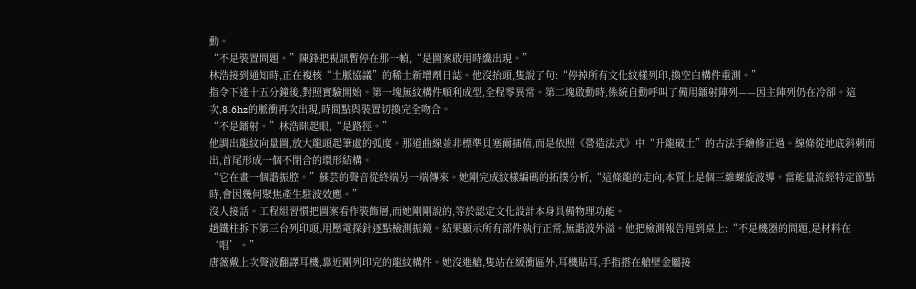動。
“不是裝置問題。”陳鋒把視訊暫停在那一幀,“是圖案啟用時纔出現。”
林浩接到通知時,正在複核“土脈協議”的稀土新增劑日誌。他沒抬頭,隻說了句:“停掉所有文化紋樣列印,換空白構件重測。”
指令下達十五分鐘後,對照實驗開始。第一塊無紋構件順利成型,全程零異常。第二塊啟動時,係統自動呼叫了備用鐳射陣列——因主陣列仍在冷卻。這次,8.6hz的脈衝再次出現,時間點與裝置切換完全吻合。
“不是鐳射。”林浩眯起眼,“是路徑。”
他調出龍紋向量圖,放大龍頭起筆處的弧度。那道曲線並非標準貝塞爾插值,而是依照《營造法式》中“升龍破土”的古法手繪修正過。線條從地底斜刺而出,首尾形成一個不閉合的環形結構。
“它在畫一個諧振腔。”蘇芸的聲音從終端另一端傳來。她剛完成紋樣編碼的拓撲分析,“這條龍的走向,本質上是個三維螺旋波導。當能量流經特定節點時,會因幾何聚焦產生駐波效應。”
沒人接話。工程組習慣把圖案看作裝飾層,而她剛剛說的,等於認定文化設計本身具備物理功能。
趙鐵柱拆下第三台列印頭,用壓電探針逐點檢測振鏡。結果顯示所有部件執行正常,無諧波外溢。他把檢測報告甩到桌上:“不是機器的問題,是材料在‘唱’。”
唐薇戴上次聲波翻譯耳機,靠近剛列印完的龍紋構件。她沒進艙,隻站在緩衝區外,耳機貼耳,手指搭在艙壁金屬接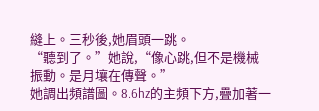縫上。三秒後,她眉頭一跳。
“聽到了。”她說,“像心跳,但不是機械振動。是月壤在傳聲。”
她調出頻譜圖。8.6hz的主頻下方,疊加著一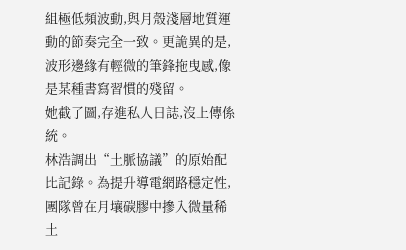組極低頻波動,與月殼淺層地質運動的節奏完全一致。更詭異的是,波形邊緣有輕微的筆鋒拖曳感,像是某種書寫習慣的殘留。
她截了圖,存進私人日誌,沒上傳係統。
林浩調出“土脈協議”的原始配比記錄。為提升導電網路穩定性,團隊曾在月壤碳膠中摻入微量稀土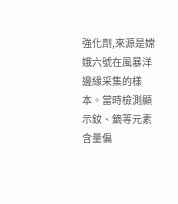強化劑,來源是嫦娥六號在風暴洋邊緣采集的樣本。當時檢測顯示釹、鏑等元素含量偏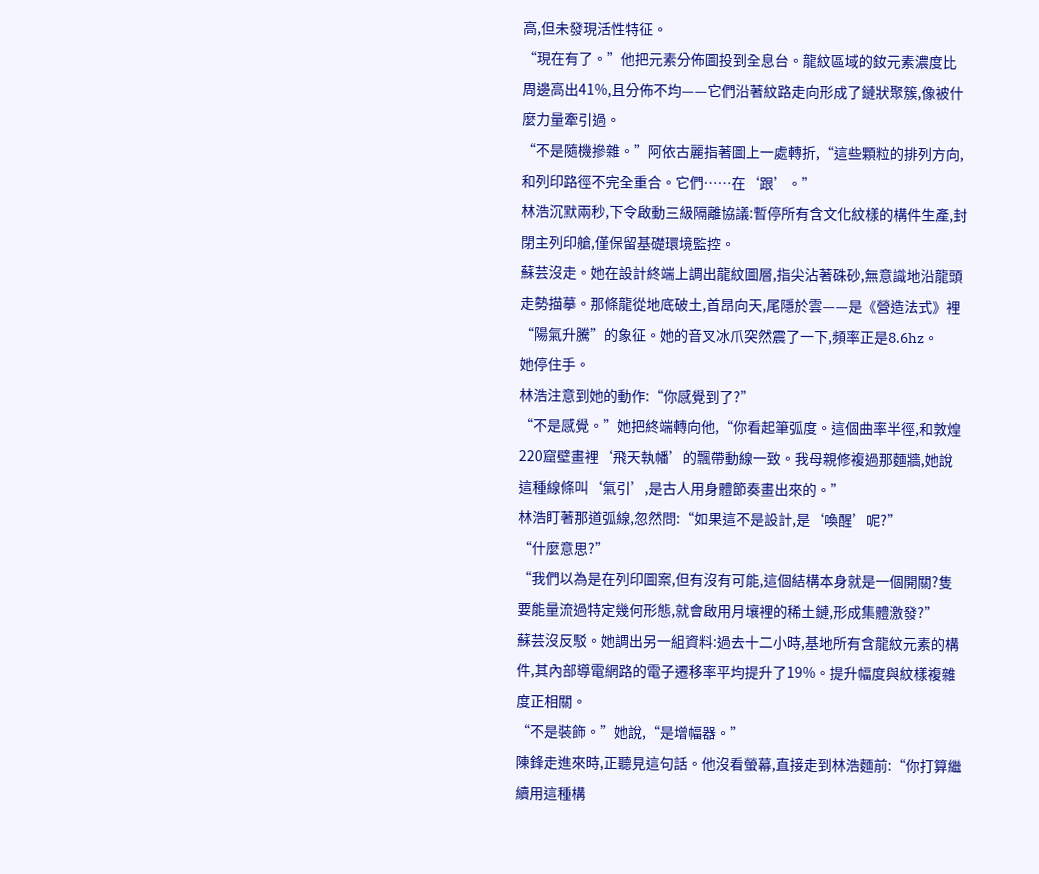高,但未發現活性特征。
“現在有了。”他把元素分佈圖投到全息台。龍紋區域的釹元素濃度比周邊高出41%,且分佈不均——它們沿著紋路走向形成了鏈狀聚簇,像被什麼力量牽引過。
“不是隨機摻雜。”阿依古麗指著圖上一處轉折,“這些顆粒的排列方向,和列印路徑不完全重合。它們……在‘跟’。”
林浩沉默兩秒,下令啟動三級隔離協議:暫停所有含文化紋樣的構件生產,封閉主列印艙,僅保留基礎環境監控。
蘇芸沒走。她在設計終端上調出龍紋圖層,指尖沾著硃砂,無意識地沿龍頭走勢描摹。那條龍從地底破土,首昂向天,尾隱於雲——是《營造法式》裡“陽氣升騰”的象征。她的音叉冰爪突然震了一下,頻率正是8.6hz。
她停住手。
林浩注意到她的動作:“你感覺到了?”
“不是感覺。”她把終端轉向他,“你看起筆弧度。這個曲率半徑,和敦煌220窟壁畫裡‘飛天執幡’的飄帶動線一致。我母親修複過那麵牆,她說這種線條叫‘氣引’,是古人用身體節奏畫出來的。”
林浩盯著那道弧線,忽然問:“如果這不是設計,是‘喚醒’呢?”
“什麼意思?”
“我們以為是在列印圖案,但有沒有可能,這個結構本身就是一個開關?隻要能量流過特定幾何形態,就會啟用月壤裡的稀土鏈,形成集體激發?”
蘇芸沒反駁。她調出另一組資料:過去十二小時,基地所有含龍紋元素的構件,其內部導電網路的電子遷移率平均提升了19%。提升幅度與紋樣複雜度正相關。
“不是裝飾。”她說,“是增幅器。”
陳鋒走進來時,正聽見這句話。他沒看螢幕,直接走到林浩麵前:“你打算繼續用這種構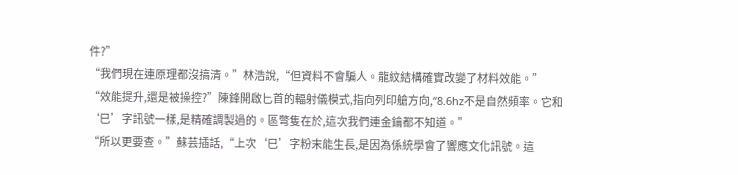件?”
“我們現在連原理都沒搞清。”林浩說,“但資料不會騙人。龍紋結構確實改變了材料效能。”
“效能提升,還是被操控?”陳鋒開啟匕首的輻射儀模式,指向列印艙方向,“8.6hz不是自然頻率。它和‘巳’字訊號一樣,是精確調製過的。區彆隻在於,這次我們連金鑰都不知道。”
“所以更要查。”蘇芸插話,“上次‘巳’字粉末能生長,是因為係統學會了響應文化訊號。這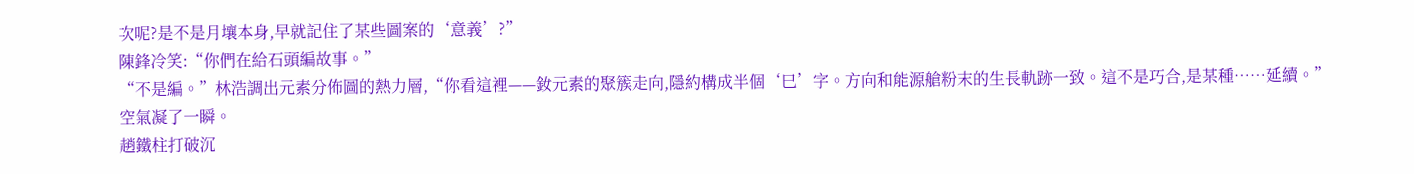次呢?是不是月壤本身,早就記住了某些圖案的‘意義’?”
陳鋒冷笑:“你們在給石頭編故事。”
“不是編。”林浩調出元素分佈圖的熱力層,“你看這裡——釹元素的聚簇走向,隱約構成半個‘巳’字。方向和能源艙粉末的生長軌跡一致。這不是巧合,是某種……延續。”
空氣凝了一瞬。
趙鐵柱打破沉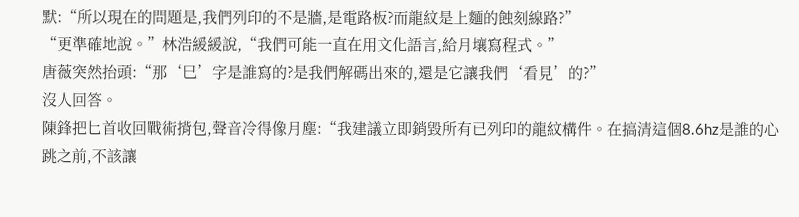默:“所以現在的問題是,我們列印的不是牆,是電路板?而龍紋是上麵的蝕刻線路?”
“更準確地說。”林浩緩緩說,“我們可能一直在用文化語言,給月壤寫程式。”
唐薇突然抬頭:“那‘巳’字是誰寫的?是我們解碼出來的,還是它讓我們‘看見’的?”
沒人回答。
陳鋒把匕首收回戰術揹包,聲音冷得像月塵:“我建議立即銷毀所有已列印的龍紋構件。在搞清這個8.6hz是誰的心跳之前,不該讓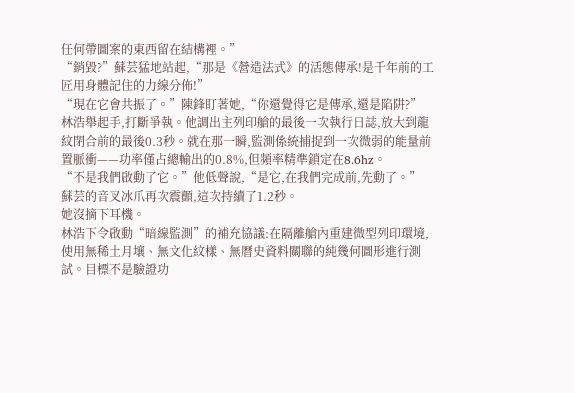任何帶圖案的東西留在結構裡。”
“銷毀?”蘇芸猛地站起,“那是《營造法式》的活態傳承!是千年前的工匠用身體記住的力線分佈!”
“現在它會共振了。”陳鋒盯著她,“你還覺得它是傳承,還是陷阱?”
林浩舉起手,打斷爭執。他調出主列印艙的最後一次執行日誌,放大到龍紋閉合前的最後0.3秒。就在那一瞬,監測係統捕捉到一次微弱的能量前置脈衝——功率僅占總輸出的0.8%,但頻率精準鎖定在8.6hz。
“不是我們啟動了它。”他低聲說,“是它,在我們完成前,先動了。”
蘇芸的音叉冰爪再次震顫,這次持續了1.2秒。
她沒摘下耳機。
林浩下令啟動“暗線監測”的補充協議:在隔離艙內重建微型列印環境,使用無稀土月壤、無文化紋樣、無曆史資料關聯的純幾何圖形進行測試。目標不是驗證功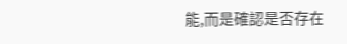能,而是確認是否存在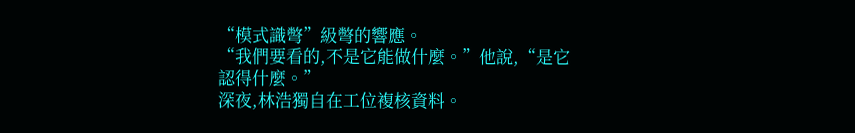“模式識彆”級彆的響應。
“我們要看的,不是它能做什麼。”他說,“是它認得什麼。”
深夜,林浩獨自在工位複核資料。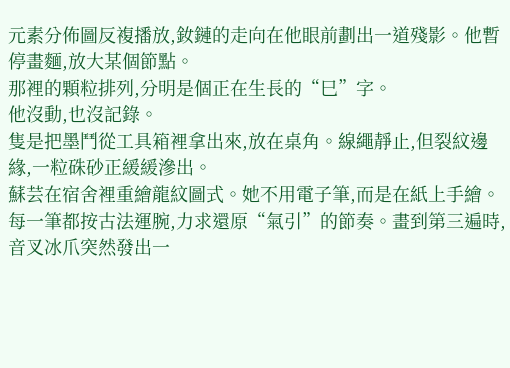元素分佈圖反複播放,釹鏈的走向在他眼前劃出一道殘影。他暫停畫麵,放大某個節點。
那裡的顆粒排列,分明是個正在生長的“巳”字。
他沒動,也沒記錄。
隻是把墨鬥從工具箱裡拿出來,放在桌角。線繩靜止,但裂紋邊緣,一粒硃砂正緩緩滲出。
蘇芸在宿舍裡重繪龍紋圖式。她不用電子筆,而是在紙上手繪。每一筆都按古法運腕,力求還原“氣引”的節奏。畫到第三遍時,音叉冰爪突然發出一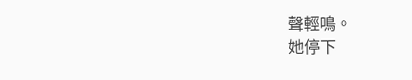聲輕鳴。
她停下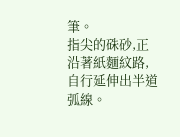筆。
指尖的硃砂,正沿著紙麵紋路,自行延伸出半道弧線。